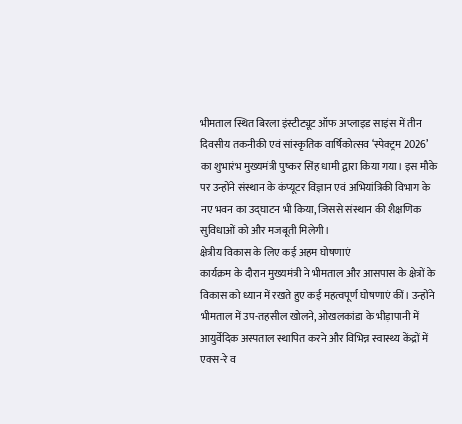भीमताल स्थित बिरला इंस्टीट्यूट ऑफ अप्लाइड साइंस में तीन दिवसीय तकनीकी एवं सांस्कृतिक वार्षिकोत्सव ‘स्पेक्ट्रम 2026’ का शुभारंभ मुख्यमंत्री पुष्कर सिंह धामी द्वारा किया गया। इस मौके पर उन्होंने संस्थान के कंप्यूटर विज्ञान एवं अभियांत्रिकी विभाग के नए भवन का उद्घाटन भी किया, जिससे संस्थान की शैक्षणिक सुविधाओं को और मजबूती मिलेगी।
क्षेत्रीय विकास के लिए कई अहम घोषणाएं
कार्यक्रम के दौरान मुख्यमंत्री ने भीमताल और आसपास के क्षेत्रों के विकास को ध्यान में रखते हुए कई महत्वपूर्ण घोषणाएं कीं। उन्होंने भीमताल में उप-तहसील खोलने, ओखलकांडा के भीड़ापानी में आयुर्वेदिक अस्पताल स्थापित करने और विभिन्न स्वास्थ्य केंद्रों में एक्स-रे व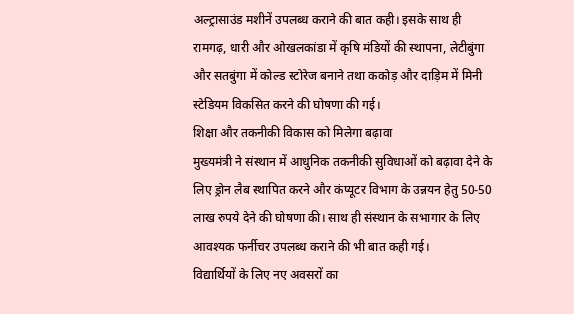अल्ट्रासाउंड मशीनें उपलब्ध कराने की बात कही। इसके साथ ही रामगढ़, धारी और ओखलकांडा में कृषि मंडियों की स्थापना, लेटीबुंगा और सतबुंगा में कोल्ड स्टोरेज बनाने तथा ककोड़ और दाड़िम में मिनी स्टेडियम विकसित करने की घोषणा की गई।
शिक्षा और तकनीकी विकास को मिलेगा बढ़ावा
मुख्यमंत्री ने संस्थान में आधुनिक तकनीकी सुविधाओं को बढ़ावा देने के लिए ड्रोन लैब स्थापित करने और कंप्यूटर विभाग के उन्नयन हेतु 50-50 लाख रुपये देने की घोषणा की। साथ ही संस्थान के सभागार के लिए आवश्यक फर्नीचर उपलब्ध कराने की भी बात कही गई।
विद्यार्थियों के लिए नए अवसरों का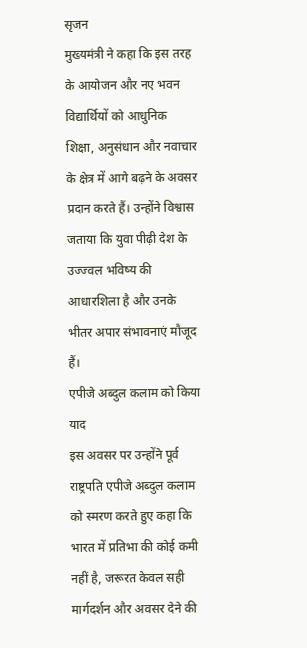सृजन
मुख्यमंत्री ने कहा कि इस तरह के आयोजन और नए भवन विद्यार्थियों को आधुनिक शिक्षा, अनुसंधान और नवाचार के क्षेत्र में आगे बढ़ने के अवसर प्रदान करते हैं। उन्होंने विश्वास जताया कि युवा पीढ़ी देश के उज्ज्वल भविष्य की आधारशिला है और उनके भीतर अपार संभावनाएं मौजूद हैं।
एपीजे अब्दुल कलाम को किया याद
इस अवसर पर उन्होंने पूर्व राष्ट्रपति एपीजे अब्दुल कलाम को स्मरण करते हुए कहा कि भारत में प्रतिभा की कोई कमी नहीं है, जरूरत केवल सही मार्गदर्शन और अवसर देने की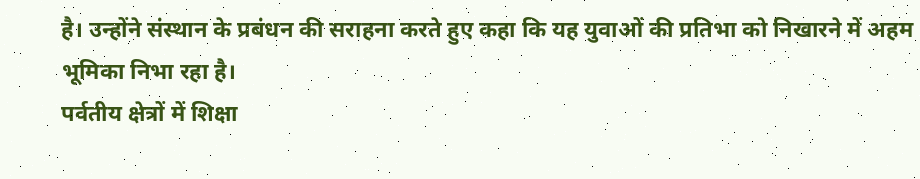है। उन्होंने संस्थान के प्रबंधन की सराहना करते हुए कहा कि यह युवाओं की प्रतिभा को निखारने में अहम भूमिका निभा रहा है।
पर्वतीय क्षेत्रों में शिक्षा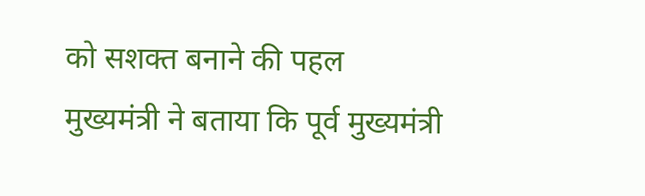को सशक्त बनाने की पहल
मुख्यमंत्री ने बताया कि पूर्व मुख्यमंत्री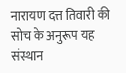नारायण दत्त तिवारी की सोच के अनुरूप यह संस्थान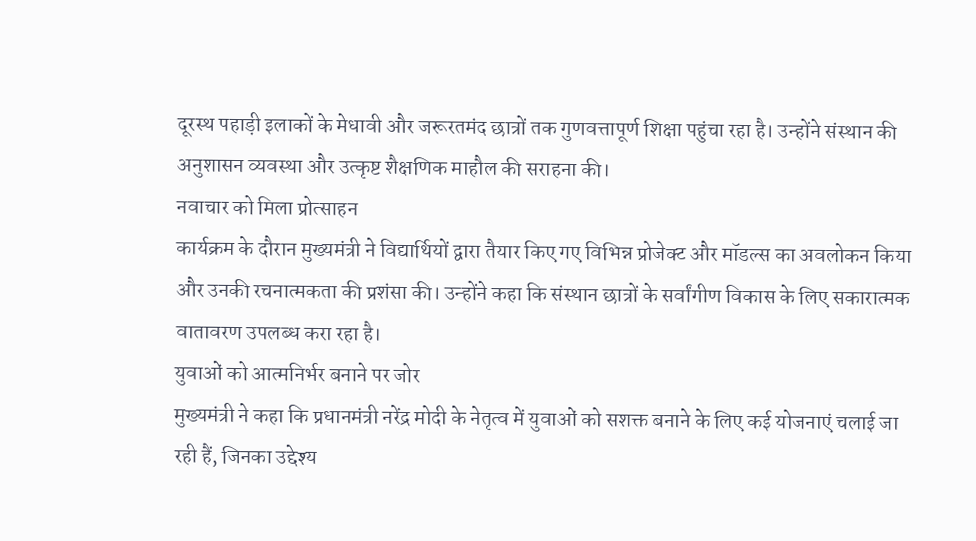दूरस्थ पहाड़ी इलाकों के मेधावी और जरूरतमंद छात्रों तक गुणवत्तापूर्ण शिक्षा पहुंचा रहा है। उन्होंने संस्थान की अनुशासन व्यवस्था और उत्कृष्ट शैक्षणिक माहौल की सराहना की।
नवाचार को मिला प्रोत्साहन
कार्यक्रम के दौरान मुख्यमंत्री ने विद्यार्थियों द्वारा तैयार किए गए विभिन्न प्रोजेक्ट और मॉडल्स का अवलोकन किया और उनकी रचनात्मकता की प्रशंसा की। उन्होंने कहा कि संस्थान छात्रों के सर्वांगीण विकास के लिए सकारात्मक वातावरण उपलब्ध करा रहा है।
युवाओं को आत्मनिर्भर बनाने पर जोर
मुख्यमंत्री ने कहा कि प्रधानमंत्री नरेंद्र मोदी के नेतृत्व में युवाओं को सशक्त बनाने के लिए कई योजनाएं चलाई जा रही हैं, जिनका उद्देश्य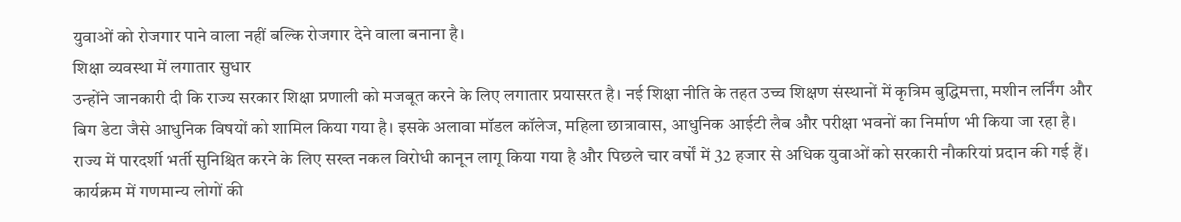युवाओं को रोजगार पाने वाला नहीं बल्कि रोजगार देने वाला बनाना है।
शिक्षा व्यवस्था में लगातार सुधार
उन्होंने जानकारी दी कि राज्य सरकार शिक्षा प्रणाली को मजबूत करने के लिए लगातार प्रयासरत है। नई शिक्षा नीति के तहत उच्च शिक्षण संस्थानों में कृत्रिम बुद्धिमत्ता, मशीन लर्निंग और बिग डेटा जैसे आधुनिक विषयों को शामिल किया गया है। इसके अलावा मॉडल कॉलेज, महिला छात्रावास, आधुनिक आईटी लैब और परीक्षा भवनों का निर्माण भी किया जा रहा है। राज्य में पारदर्शी भर्ती सुनिश्चित करने के लिए सख्त नकल विरोधी कानून लागू किया गया है और पिछले चार वर्षों में 32 हजार से अधिक युवाओं को सरकारी नौकरियां प्रदान की गई हैं।
कार्यक्रम में गणमान्य लोगों की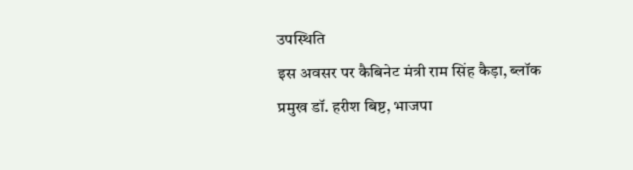उपस्थिति
इस अवसर पर कैबिनेट मंत्री राम सिंह कैड़ा, ब्लॉक प्रमुख डॉ. हरीश बिष्ट, भाजपा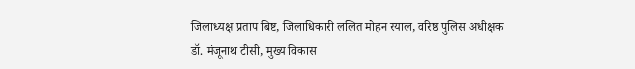जिलाध्यक्ष प्रताप बिष्ट, जिलाधिकारी ललित मोहन रयाल, वरिष्ठ पुलिस अधीक्षक डॉ. मंजूनाथ टीसी, मुख्य विकास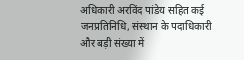अधिकारी अरविंद पांडेय सहित कई जनप्रतिनिधि, संस्थान के पदाधिकारी और बड़ी संख्या में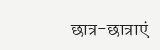छात्र-छात्राएं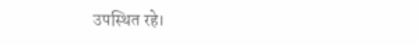उपस्थित रहे।